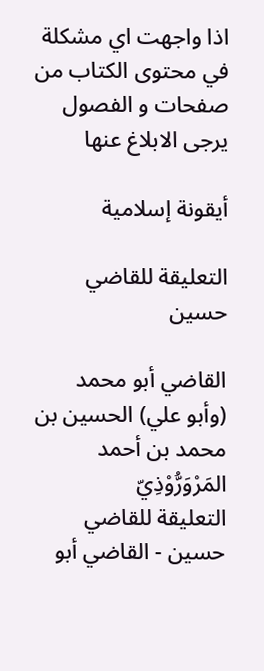اذا واجهت اي مشكلة في محتوى الكتاب من صفحات و الفصول يرجى الابلاغ عنها

أيقونة إسلامية

التعليقة للقاضي حسين

القاضي أبو محمد (وأبو علي) الحسين بن محمد بن أحمد المَرْوَرُّوْذِيّ
التعليقة للقاضي حسين - القاضي أبو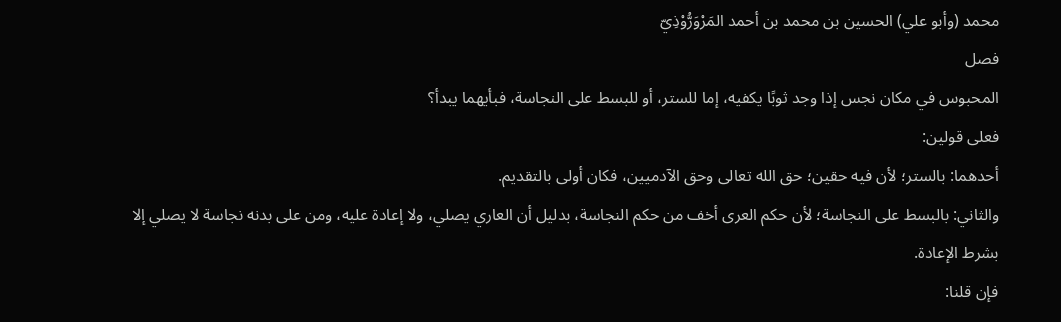محمد (وأبو علي) الحسين بن محمد بن أحمد المَرْوَرُّوْذِيّ
فصل
المحبوس في مكان نجس إذا وجد ثوبًا يكفيه، إما للستر، أو للبسط على النجاسة، فبأيهما يبدأ؟
فعلى قولين:
أحدهما: بالستر؛ لأن فيه حقين؛ حق الله تعالى وحق الآدميين، فكان أولى بالتقديم.
والثاني: بالبسط على النجاسة؛ لأن حكم العرى أخف من حكم النجاسة، بدليل أن العاري يصلي، ولا إعادة عليه، ومن على بدنه نجاسة لا يصلي إلا بشرط الإعادة.
فإن قلنا: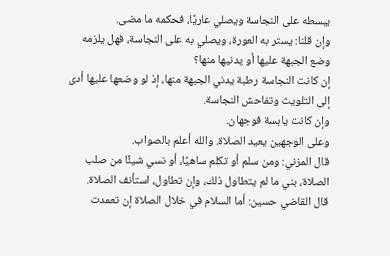يبسطه على النجاسة ويصلي عاريًا، فحكمه ما مضى.
وإن قلنا: يستر به العورة، ويصلي به على النجاسة، فهل يلزمه وضع الجبهة عليها أو يدنيها منها؟
إن كانت النجاسة رطبة يدني الجبهة منها، إذ لو وضعها عليها أدى إلى التلويث وتفاحش النجاسة.
وإن كانت يابسة فوجهان.
وعلى الوجهين يعيد الصلاة. والله أعلم بالصواب.
قال المزني: ومن سلم أو تكلم ساهيًا، أو نسي شيئًا من صلب الصلاة، بني ما لم يتطاول ذلك، وإن تطاول، استأنف الصلاة.
قال القاضي حسين: أما السلام في خلال الصلاة إن تعمدت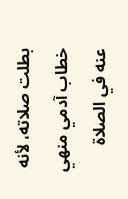بطلت صلاته، لأنه خطاب آدمي منهي عنه في الصلاة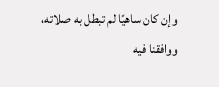وإن كان ساهيًا لم تبطل به صلاته، ووافقنا فيه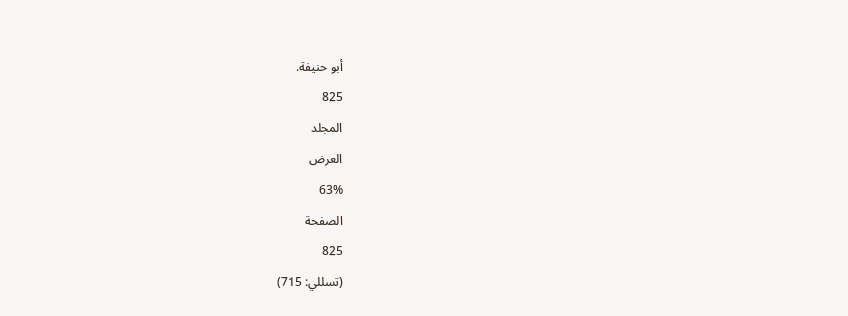أبو حنيفة.
825
المجلد
العرض
63%
الصفحة
825
(تسللي: 715)